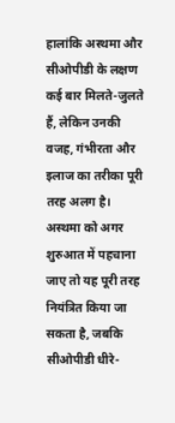हालांकि अस्थमा और सीओपीडी के लक्षण कई बार मिलते-जुलते हैं, लेकिन उनकी वजह, गंभीरता और इलाज का तरीका पूरी तरह अलग है। अस्थमा को अगर शुरुआत में पहचाना जाए तो यह पूरी तरह नियंत्रित किया जा सकता है, जबकि सीओपीडी धीरे-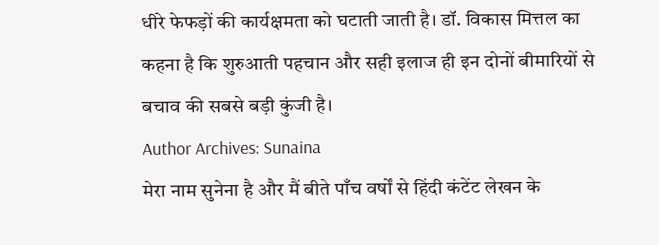धीरे फेफड़ों की कार्यक्षमता को घटाती जाती है। डॉ. विकास मित्तल का कहना है कि शुरुआती पहचान और सही इलाज ही इन दोनों बीमारियों से बचाव की सबसे बड़ी कुंजी है।
Author Archives: Sunaina
मेरा नाम सुनेना है और मैं बीते पाँच वर्षों से हिंदी कंटेंट लेखन के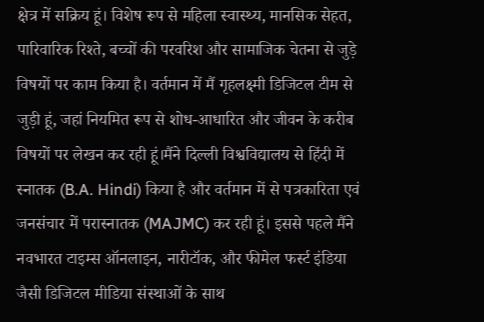क्षेत्र में सक्रिय हूं। विशेष रूप से महिला स्वास्थ्य, मानसिक सेहत, पारिवारिक रिश्ते, बच्चों की परवरिश और सामाजिक चेतना से जुड़े विषयों पर काम किया है। वर्तमान में मैं गृहलक्ष्मी डिजिटल टीम से जुड़ी हूं, जहां नियमित रूप से शोध-आधारित और जीवन के करीब विषयों पर लेखन कर रही हूं।मैंने दिल्ली विश्वविद्यालय से हिंदी में स्नातक (B.A. Hindi) किया है और वर्तमान में से पत्रकारिता एवं जनसंचार में परास्नातक (MAJMC) कर रही हूं। इससे पहले मैंने नवभारत टाइम्स ऑनलाइन, नारीटॉक, और फीमेल फर्स्ट इंडिया जैसी डिजिटल मीडिया संस्थाओं के साथ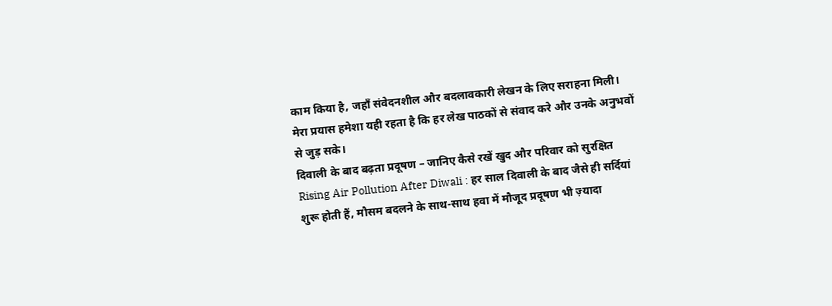काम किया है, जहाँ संवेदनशील और बदलावकारी लेखन के लिए सराहना मिली। मेरा प्रयास हमेशा यही रहता है कि हर लेख पाठकों से संवाद करे और उनके अनुभवों से जुड़ सके।
दिवाली के बाद बढ़ता प्रदूषण – जानिए कैसे रखें खुद और परिवार को सुरक्षित
Rising Air Pollution After Diwali : हर साल दिवाली के बाद जैसे ही सर्दियां शुरू होती हैं, मौसम बदलने के साथ-साथ हवा में मौजूद प्रदूषण भी ज़्यादा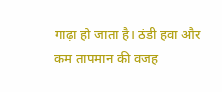गाढ़ा हो जाता है। ठंडी हवा और कम तापमान की वजह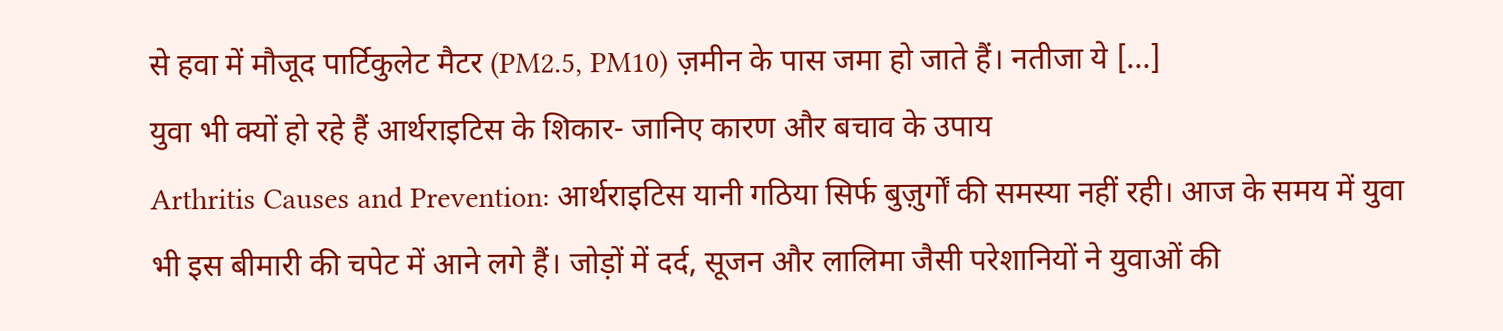से हवा में मौजूद पार्टिकुलेट मैटर (PM2.5, PM10) ज़मीन के पास जमा हो जाते हैं। नतीजा ये […]
युवा भी क्यों हो रहे हैं आर्थराइटिस के शिकार- जानिए कारण और बचाव के उपाय
Arthritis Causes and Prevention: आर्थराइटिस यानी गठिया सिर्फ बुज़ुर्गों की समस्या नहीं रही। आज के समय में युवा भी इस बीमारी की चपेट में आने लगे हैं। जोड़ों में दर्द, सूजन और लालिमा जैसी परेशानियों ने युवाओं की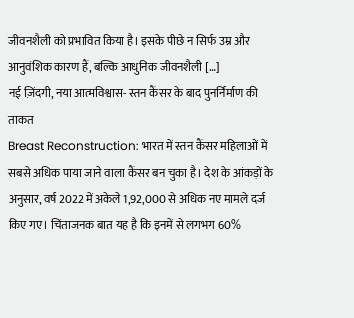जीवनशैली को प्रभावित किया है। इसके पीछे न सिर्फ उम्र और आनुवंशिक कारण हैं, बल्कि आधुनिक जीवनशैली […]
नई ज़िंदगी, नया आत्मविश्वास- स्तन कैंसर के बाद पुनर्निर्माण की ताकत
Breast Reconstruction: भारत में स्तन कैंसर महिलाओं में सबसे अधिक पाया जाने वाला कैंसर बन चुका है। देश के आंकड़ों के अनुसार, वर्ष 2022 में अकेले 1,92,000 से अधिक नए मामले दर्ज किए गए। चिंताजनक बात यह है कि इनमें से लगभग 60%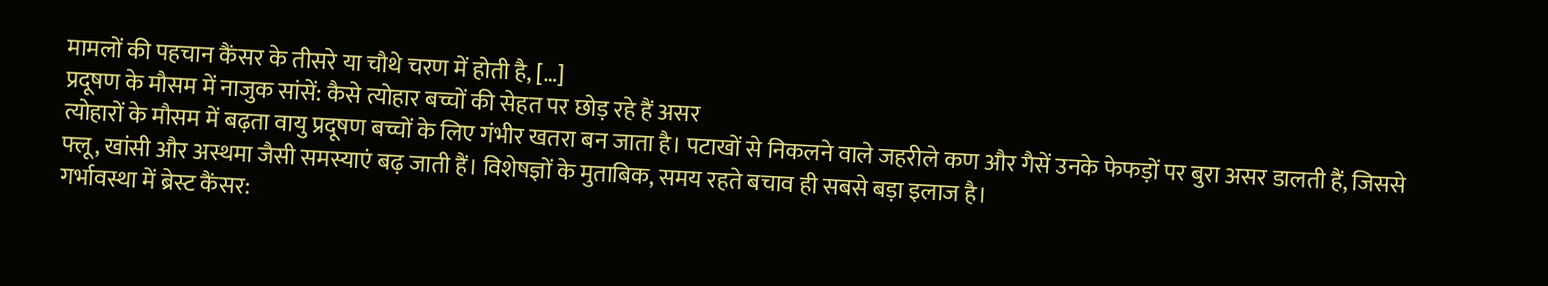मामलों की पहचान कैंसर के तीसरे या चौथे चरण में होती है, […]
प्रदूषण के मौसम में नाजुक सांसें: कैसे त्योहार बच्चों की सेहत पर छोड़ रहे हैं असर
त्योहारों के मौसम में बढ़ता वायु प्रदूषण बच्चों के लिए गंभीर खतरा बन जाता है। पटाखों से निकलने वाले जहरीले कण और गैसें उनके फेफड़ों पर बुरा असर डालती हैं, जिससे फ्लू, खांसी और अस्थमा जैसी समस्याएं बढ़ जाती हैं। विशेषज्ञों के मुताबिक, समय रहते बचाव ही सबसे बड़ा इलाज है।
गर्भावस्था में ब्रेस्ट कैंसर: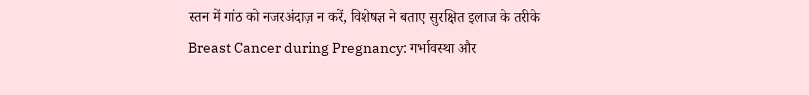स्तन में गांठ को नजरअंदाज़ न करें, विशेषज्ञ ने बताए सुरक्षित इलाज के तरीके
Breast Cancer during Pregnancy: गर्भावस्था और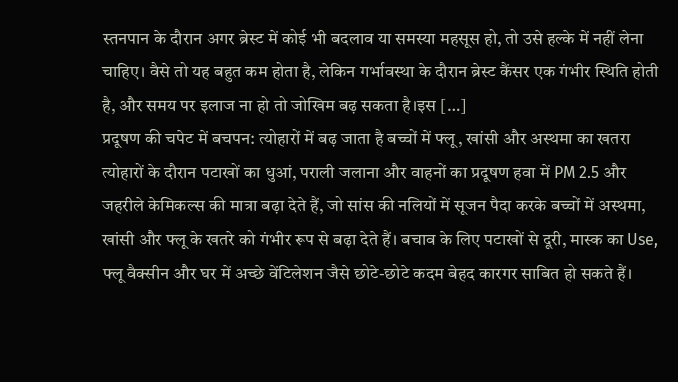स्तनपान के दौरान अगर ब्रेस्ट में कोई भी बदलाव या समस्या महसूस हो, तो उसे हल्के में नहीं लेना चाहिए। वैसे तो यह बहुत कम होता है, लेकिन गर्भावस्था के दौरान ब्रेस्ट कैंसर एक गंभीर स्थिति होती है, और समय पर इलाज ना हो तो जोखिम बढ़ सकता है।इस […]
प्रदूषण की चपेट में बचपन: त्योहारों में बढ़ जाता है बच्चों में फ्लू, खांसी और अस्थमा का खतरा
त्योहारों के दौरान पटाखों का धुआं, पराली जलाना और वाहनों का प्रदूषण हवा में PM 2.5 और जहरीले केमिकल्स की मात्रा बढ़ा देते हैं, जो सांस की नलियों में सूजन पैदा करके बच्चों में अस्थमा, खांसी और फ्लू के खतरे को गंभीर रूप से बढ़ा देते हैं। बचाव के लिए पटाखों से दूरी, मास्क का Use, फ्लू वैक्सीन और घर में अच्छे वेंटिलेशन जैसे छोटे-छोटे कदम बेहद कारगर साबित हो सकते हैं।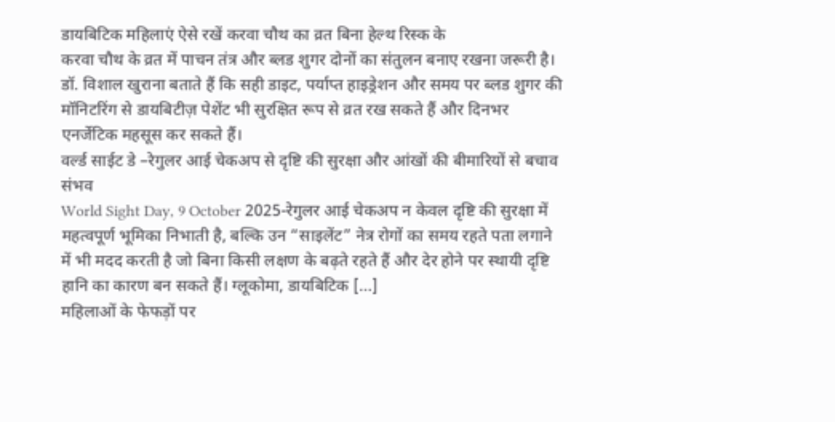डायबिटिक महिलाएं ऐसे रखें करवा चौथ का व्रत बिना हेल्थ रिस्क के
करवा चौथ के व्रत में पाचन तंत्र और ब्लड शुगर दोनों का संतुलन बनाए रखना जरूरी है। डॉ. विशाल खुराना बताते हैं कि सही डाइट, पर्याप्त हाइड्रेशन और समय पर ब्लड शुगर की मॉनिटरिंग से डायबिटीज़ पेशेंट भी सुरक्षित रूप से व्रत रख सकते हैं और दिनभर एनर्जेटिक महसूस कर सकते हैं।
वर्ल्ड साईट डे –रेगुलर आई चेकअप से दृष्टि की सुरक्षा और आंखों की बीमारियों से बचाव संभव
World Sight Day, 9 October 2025-रेगुलर आई चेकअप न केवल दृष्टि की सुरक्षा में महत्वपूर्ण भूमिका निभाती है, बल्कि उन “साइलेंट” नेत्र रोगों का समय रहते पता लगाने में भी मदद करती है जो बिना किसी लक्षण के बढ़ते रहते हैं और देर होने पर स्थायी दृष्टि हानि का कारण बन सकते हैं। ग्लूकोमा, डायबिटिक […]
महिलाओं के फेफड़ों पर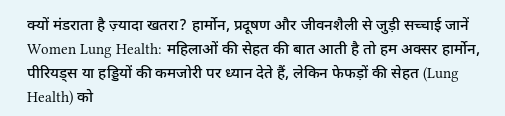क्यों मंडराता है ज़्यादा खतरा? हार्मोन, प्रदूषण और जीवनशैली से जुड़ी सच्चाई जानें
Women Lung Health: महिलाओं की सेहत की बात आती है तो हम अक्सर हार्मोन, पीरियड्स या हड्डियों की कमजोरी पर ध्यान देते हैं, लेकिन फेफड़ों की सेहत (Lung Health) को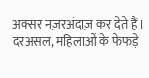अक्सर नज़रअंदाज़ कर देते हैं। दरअसल, महिलाओं के फेफड़े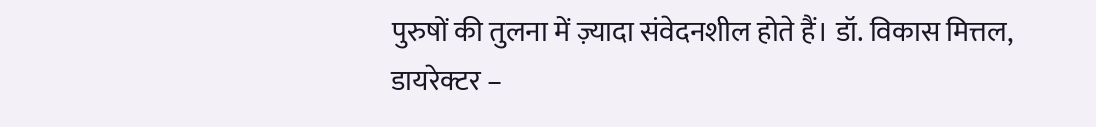पुरुषों की तुलना में ज़्यादा संवेदनशील होते हैं। डॉ. विकास मित्तल, डायरेक्टर –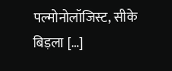पल्मोनोलॉजिस्ट, सीके बिड़ला […]